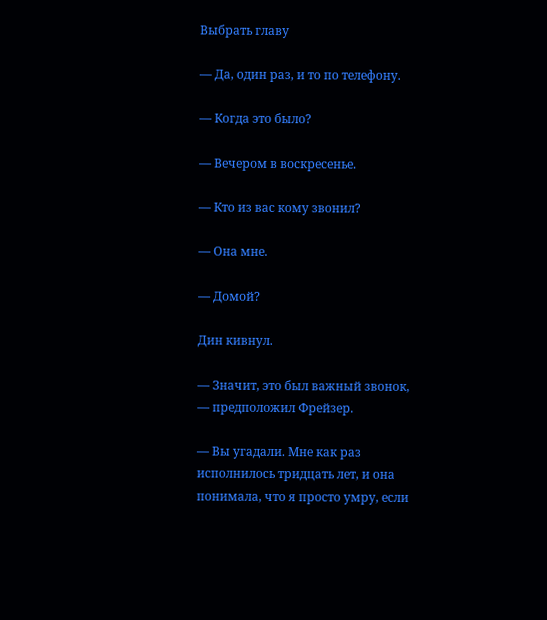Выбрать главу

— Да, один раз, и то по телефону.

— Когда это было?

— Вечером в воскресенье.

— Кто из вас кому звонил?

— Она мне.

— Домой?

Дин кивнул.

— Значит, это был важный звонок, — предположил Фрейзер.

— Вы угадали. Мне как раз исполнилось тридцать лет, и она понимала, что я просто умру, если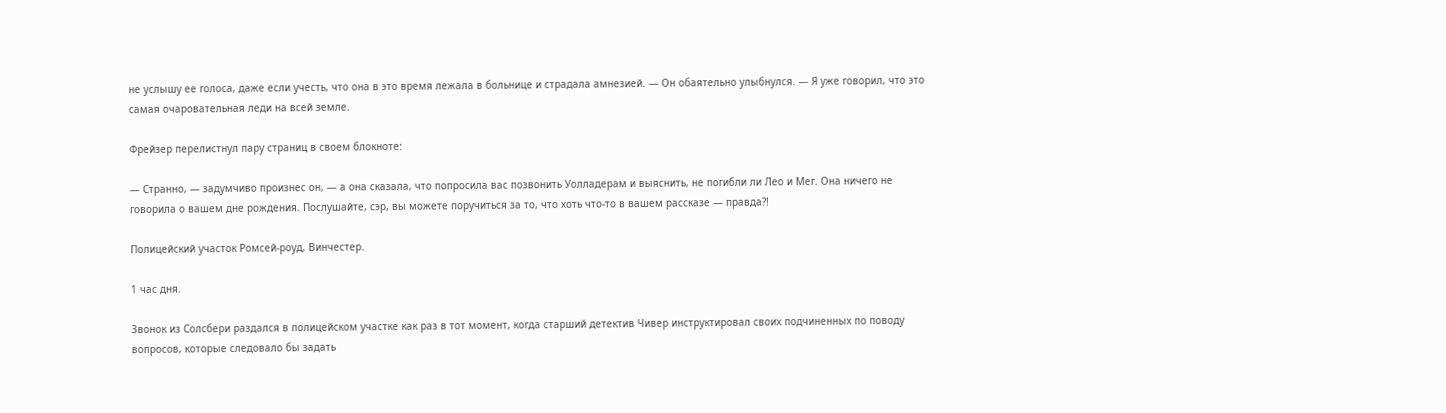не услышу ее голоса, даже если учесть, что она в это время лежала в больнице и страдала амнезией. — Он обаятельно улыбнулся. — Я уже говорил, что это самая очаровательная леди на всей земле.

Фрейзер перелистнул пару страниц в своем блокноте:

— Странно, — задумчиво произнес он, — а она сказала, что попросила вас позвонить Уолладерам и выяснить, не погибли ли Лео и Мег. Она ничего не говорила о вашем дне рождения. Послушайте, сэр, вы можете поручиться за то, что хоть что-то в вашем рассказе — правда?!

Полицейский участок Ромсей-роуд, Винчестер.

1 час дня.

Звонок из Солсбери раздался в полицейском участке как раз в тот момент, когда старший детектив Чивер инструктировал своих подчиненных по поводу вопросов, которые следовало бы задать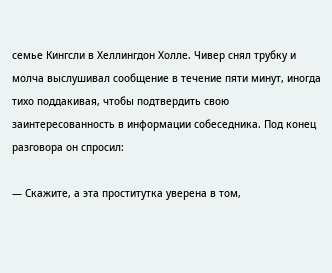семье Кингсли в Хеллингдон Холле. Чивер снял трубку и молча выслушивал сообщение в течение пяти минут, иногда тихо поддакивая, чтобы подтвердить свою заинтересованность в информации собеседника. Под конец разговора он спросил:

— Скажите, а эта проститутка уверена в том,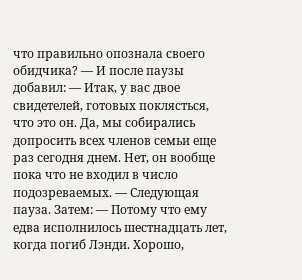что правильно опознала своего обидчика? — И после паузы добавил: — Итак, у вас двое свидетелей, готовых поклясться, что это он. Да, мы собирались допросить всех членов семьи еще раз сегодня днем. Нет, он вообще пока что не входил в число подозреваемых. — Следующая пауза. Затем: — Потому что ему едва исполнилось шестнадцать лет, когда погиб Лэнди. Хорошо,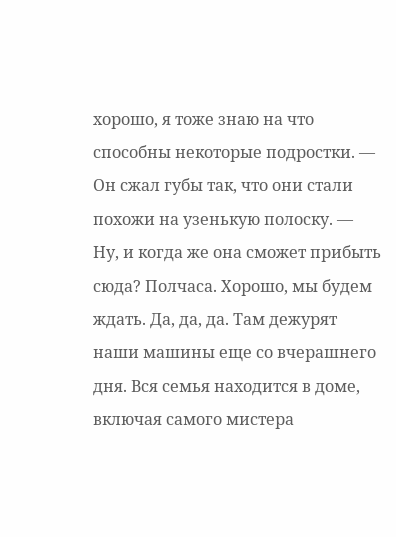хорошо, я тоже знаю на что способны некоторые подростки. — Он сжал губы так, что они стали похожи на узенькую полоску. — Ну, и когда же она сможет прибыть сюда? Полчаса. Хорошо, мы будем ждать. Да, да, да. Там дежурят наши машины еще со вчерашнего дня. Вся семья находится в доме, включая самого мистера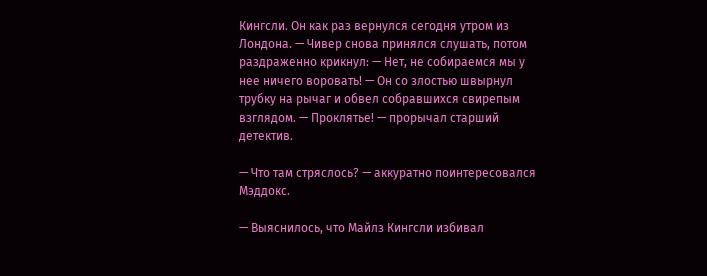Кингсли. Он как раз вернулся сегодня утром из Лондона. — Чивер снова принялся слушать, потом раздраженно крикнул: — Нет, не собираемся мы у нее ничего воровать! — Он со злостью швырнул трубку на рычаг и обвел собравшихся свирепым взглядом. — Проклятье! — прорычал старший детектив.

— Что там стряслось? — аккуратно поинтересовался Мэддокс.

— Выяснилось, что Майлз Кингсли избивал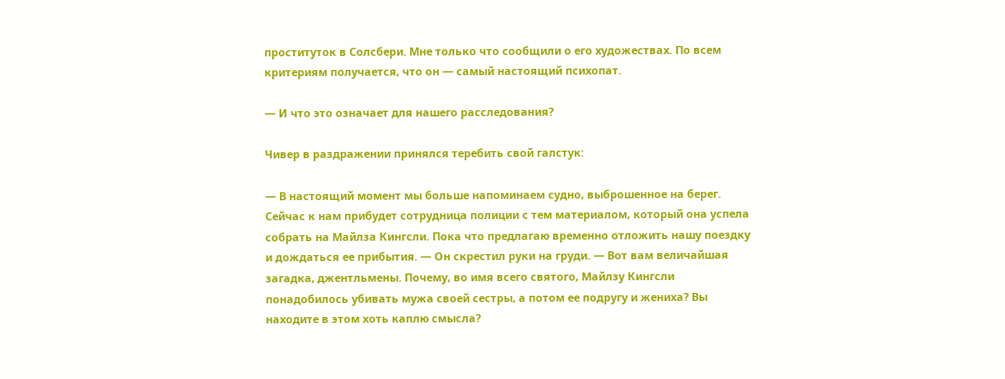проституток в Солсбери. Мне только что сообщили о его художествах. По всем критериям получается, что он — самый настоящий психопат.

— И что это означает для нашего расследования?

Чивер в раздражении принялся теребить свой галстук:

— В настоящий момент мы больше напоминаем судно, выброшенное на берег. Сейчас к нам прибудет сотрудница полиции с тем материалом, который она успела собрать на Майлза Кингсли. Пока что предлагаю временно отложить нашу поездку и дождаться ее прибытия. — Он скрестил руки на груди. — Вот вам величайшая загадка, джентльмены. Почему, во имя всего святого, Майлзу Кингсли понадобилось убивать мужа своей сестры, а потом ее подругу и жениха? Вы находите в этом хоть каплю смысла?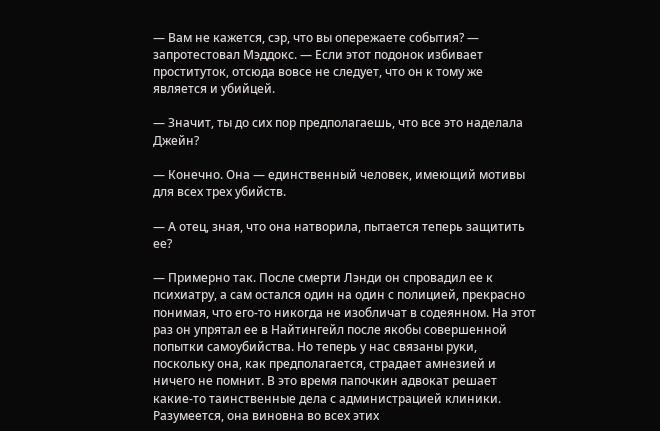— Вам не кажется, сэр, что вы опережаете события? — запротестовал Мэддокс. — Если этот подонок избивает проституток, отсюда вовсе не следует, что он к тому же является и убийцей.

— Значит, ты до сих пор предполагаешь, что все это наделала Джейн?

— Конечно. Она — единственный человек, имеющий мотивы для всех трех убийств.

— А отец, зная, что она натворила, пытается теперь защитить ее?

— Примерно так. После смерти Лэнди он спровадил ее к психиатру, а сам остался один на один с полицией, прекрасно понимая, что его-то никогда не изобличат в содеянном. На этот раз он упрятал ее в Найтингейл после якобы совершенной попытки самоубийства. Но теперь у нас связаны руки, поскольку она, как предполагается, страдает амнезией и ничего не помнит. В это время папочкин адвокат решает какие-то таинственные дела с администрацией клиники. Разумеется, она виновна во всех этих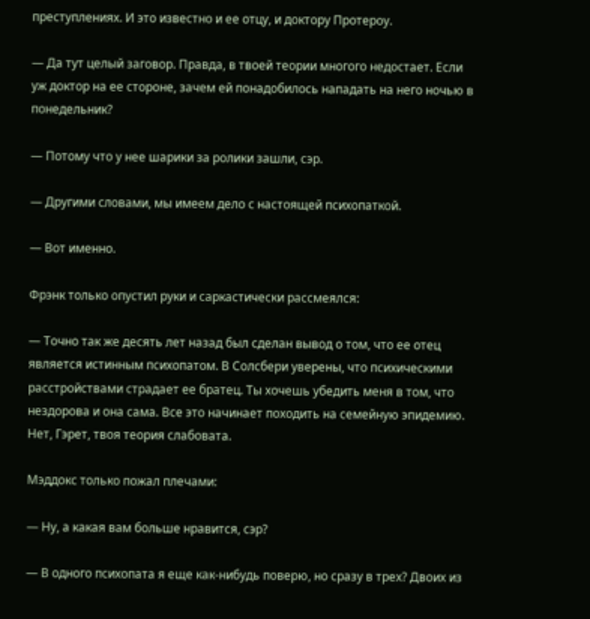преступлениях. И это известно и ее отцу, и доктору Протероу.

— Да тут целый заговор. Правда, в твоей теории многого недостает. Если уж доктор на ее стороне, зачем ей понадобилось нападать на него ночью в понедельник?

— Потому что у нее шарики за ролики зашли, сэр.

— Другими словами, мы имеем дело с настоящей психопаткой.

— Вот именно.

Фрэнк только опустил руки и саркастически рассмеялся:

— Точно так же десять лет назад был сделан вывод о том, что ее отец является истинным психопатом. В Солсбери уверены, что психическими расстройствами страдает ее братец. Ты хочешь убедить меня в том, что нездорова и она сама. Все это начинает походить на семейную эпидемию. Нет, Гэрет, твоя теория слабовата.

Мэддокс только пожал плечами:

— Ну, а какая вам больше нравится, сэр?

— В одного психопата я еще как-нибудь поверю, но сразу в трех? Двоих из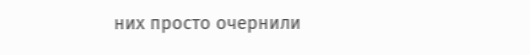них просто очернили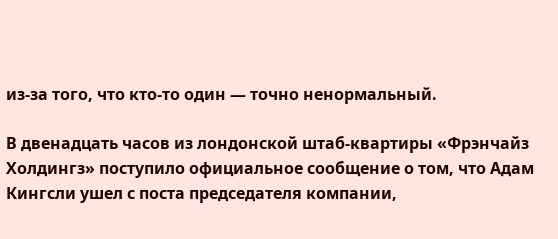из-за того, что кто-то один — точно ненормальный.

В двенадцать часов из лондонской штаб-квартиры «Фрэнчайз Холдингз» поступило официальное сообщение о том, что Адам Кингсли ушел с поста председателя компании,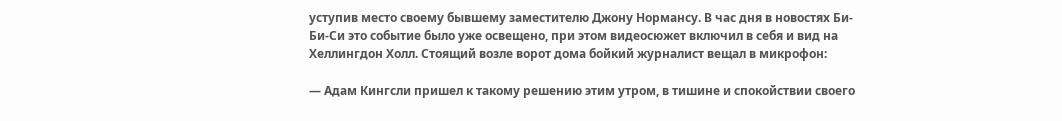уступив место своему бывшему заместителю Джону Нормансу. В час дня в новостях Би-Би-Си это событие было уже освещено, при этом видеосюжет включил в себя и вид на Хеллингдон Холл. Стоящий возле ворот дома бойкий журналист вещал в микрофон:

— Адам Кингсли пришел к такому решению этим утром, в тишине и спокойствии своего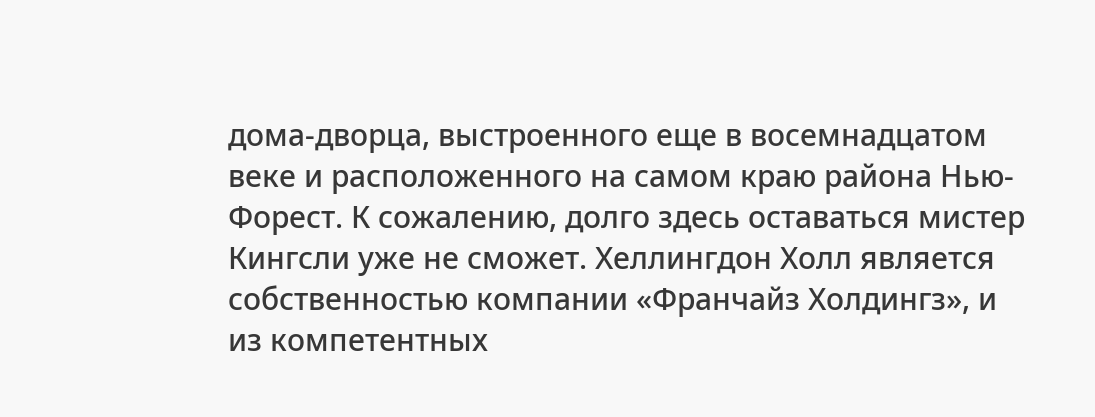дома-дворца, выстроенного еще в восемнадцатом веке и расположенного на самом краю района Нью-Форест. К сожалению, долго здесь оставаться мистер Кингсли уже не сможет. Хеллингдон Холл является собственностью компании «Франчайз Холдингз», и из компетентных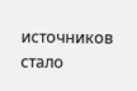источников стало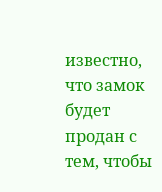известно, что замок будет продан с тем, чтобы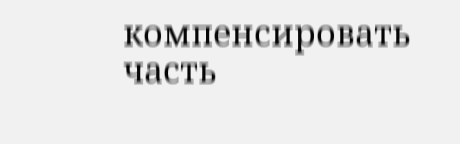компенсировать часть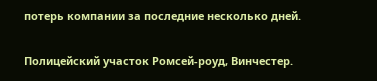потерь компании за последние несколько дней.

Полицейский участок Ромсей-роуд, Винчестер.